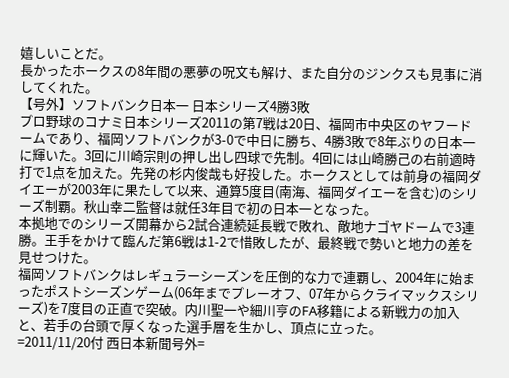嬉しいことだ。
長かったホークスの8年間の悪夢の呪文も解け、また自分のジンクスも見事に消してくれた。
【号外】ソフトバンク日本一 日本シリーズ4勝3敗
プロ野球のコナミ日本シリーズ2011の第7戦は20日、福岡市中央区のヤフードームであり、福岡ソフトバンクが3-0で中日に勝ち、4勝3敗で8年ぶりの日本一に輝いた。3回に川崎宗則の押し出し四球で先制。4回には山崎勝己の右前適時打で1点を加えた。先発の杉内俊哉も好投した。ホークスとしては前身の福岡ダイエーが2003年に果たして以来、通算5度目(南海、福岡ダイエーを含む)のシリーズ制覇。秋山幸二監督は就任3年目で初の日本一となった。
本拠地でのシリーズ開幕から2試合連続延長戦で敗れ、敵地ナゴヤドームで3連勝。王手をかけて臨んだ第6戦は1-2で惜敗したが、最終戦で勢いと地力の差を見せつけた。
福岡ソフトバンクはレギュラーシーズンを圧倒的な力で連覇し、2004年に始まったポストシーズンゲーム(06年までプレーオフ、07年からクライマックスシリーズ)を7度目の正直で突破。内川聖一や細川亨のFA移籍による新戦力の加入と、若手の台頭で厚くなった選手層を生かし、頂点に立った。
=2011/11/20付 西日本新聞号外=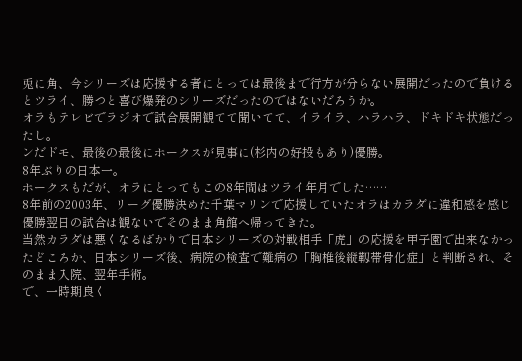兎に角、今シリーズは応援する者にとっては最後まで行方が分らない展開だったので負けるとツライ、勝つと喜び爆発のシリーズだったのではないだろうか。
オラもテレビでラジオで試合展開観てて聞いてて、イライラ、ハラハラ、ドキドキ状態だったし。
ンだドモ、最後の最後にホークスが見事に(杉内の好投もあり)優勝。
8年ぶりの日本一。
ホークスもだが、オラにとってもこの8年間はツライ年月でした……
8年前の2003年、リーグ優勝決めた千葉マリンで応援していたオラはカラダに違和感を感じ優勝翌日の試合は観ないでそのまま角館へ帰ってきた。
当然カラダは悪くなるばかりで日本シリーズの対戦相手「虎」の応援を甲子園で出来なかったどころか、日本シリーズ後、病院の検査で難病の「胸椎後縦靱帯骨化症」と判断され、そのまま入院、翌年手術。
で、一時期良く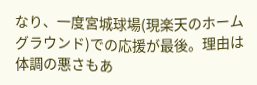なり、一度宮城球場(現楽天のホームグラウンド)での応援が最後。理由は体調の悪さもあ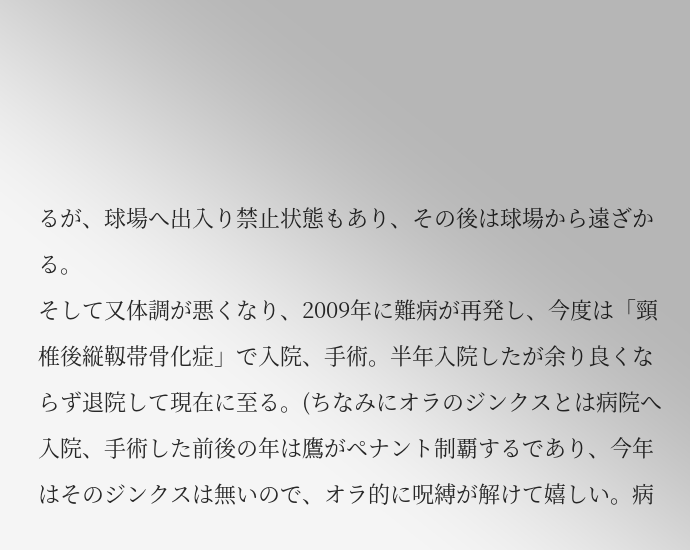るが、球場へ出入り禁止状態もあり、その後は球場から遠ざかる。
そして又体調が悪くなり、2009年に難病が再発し、今度は「頸椎後縦靱帯骨化症」で入院、手術。半年入院したが余り良くならず退院して現在に至る。(ちなみにオラのジンクスとは病院へ入院、手術した前後の年は鷹がペナント制覇するであり、今年はそのジンクスは無いので、オラ的に呪縛が解けて嬉しい。病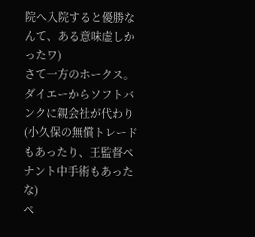院へ入院すると優勝なんて、ある意味虚しかったワ)
さて一方のホークス。ダイエーからソフトバンクに親会社が代わり
(小久保の無償トレードもあったり、王監督ペナント中手術もあったな)
ペ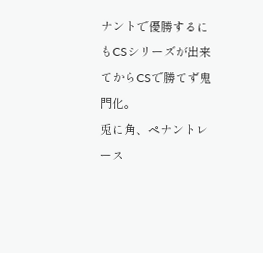ナントで優勝するにもCSシリーズが出来てからCSで勝てず鬼門化。
兎に角、ペナントレース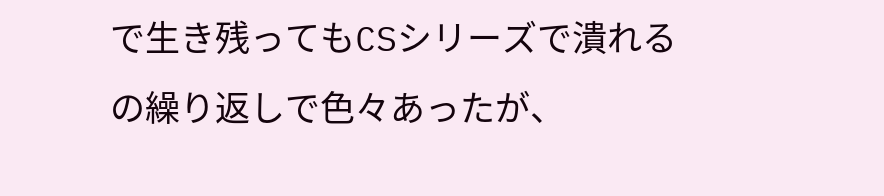で生き残ってもCSシリーズで潰れるの繰り返しで色々あったが、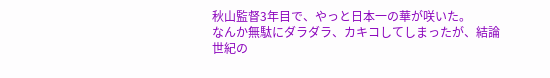秋山監督3年目で、やっと日本一の華が咲いた。
なんか無駄にダラダラ、カキコしてしまったが、結論
世紀の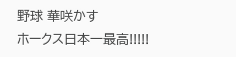野球 華咲かす
ホークス日本一最高!!!!!